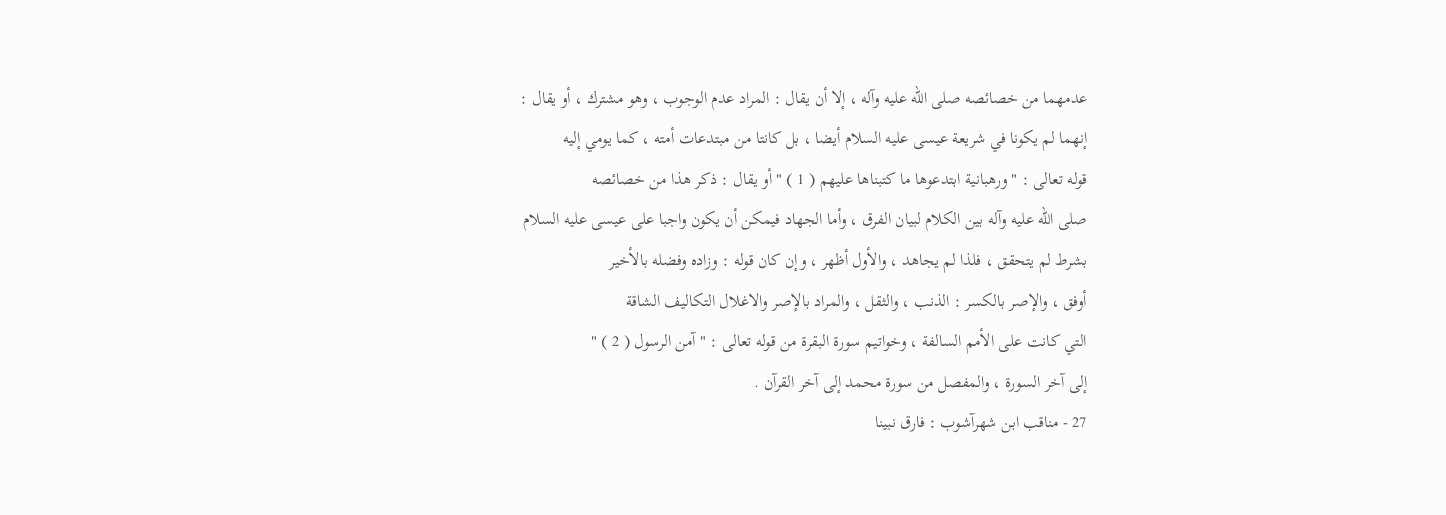عدمهما من خصائصه صلى الله عليه وآله ، إلا أن يقال : المراد عدم الوجوب ، وهو مشترك ، أو يقال :
إنهما لم يكونا في شريعة عيسى عليه السلام أيضا ، بل كانتا من مبتدعات أمته ، كما يومي إليه
قوله تعالى : " ورهبانية ابتدعوها ما كتبناها عليهم ( 1 ) " أو يقال : ذكر هذا من خصائصه
صلى الله عليه وآله بين الكلام لبيان الفرق ، وأما الجهاد فيمكن أن يكون واجبا على عيسى عليه السلام
بشرط لم يتحقق ، فلذا لم يجاهد ، والأول أظهر ، وإن كان قوله : وزاده وفضله بالأخير
أوفق ، والإصر بالكسر : الذنب ، والثقل ، والمراد بالإصر والاغلال التكاليف الشاقة
التي كانت على الأمم السالفة ، وخواتيم سورة البقرة من قوله تعالى : " آمن الرسول ( 2 ) "
إلى آخر السورة ، والمفصل من سورة محمد إلى آخر القرآن .
27 - مناقب ابن شهرآشوب : فارق نبينا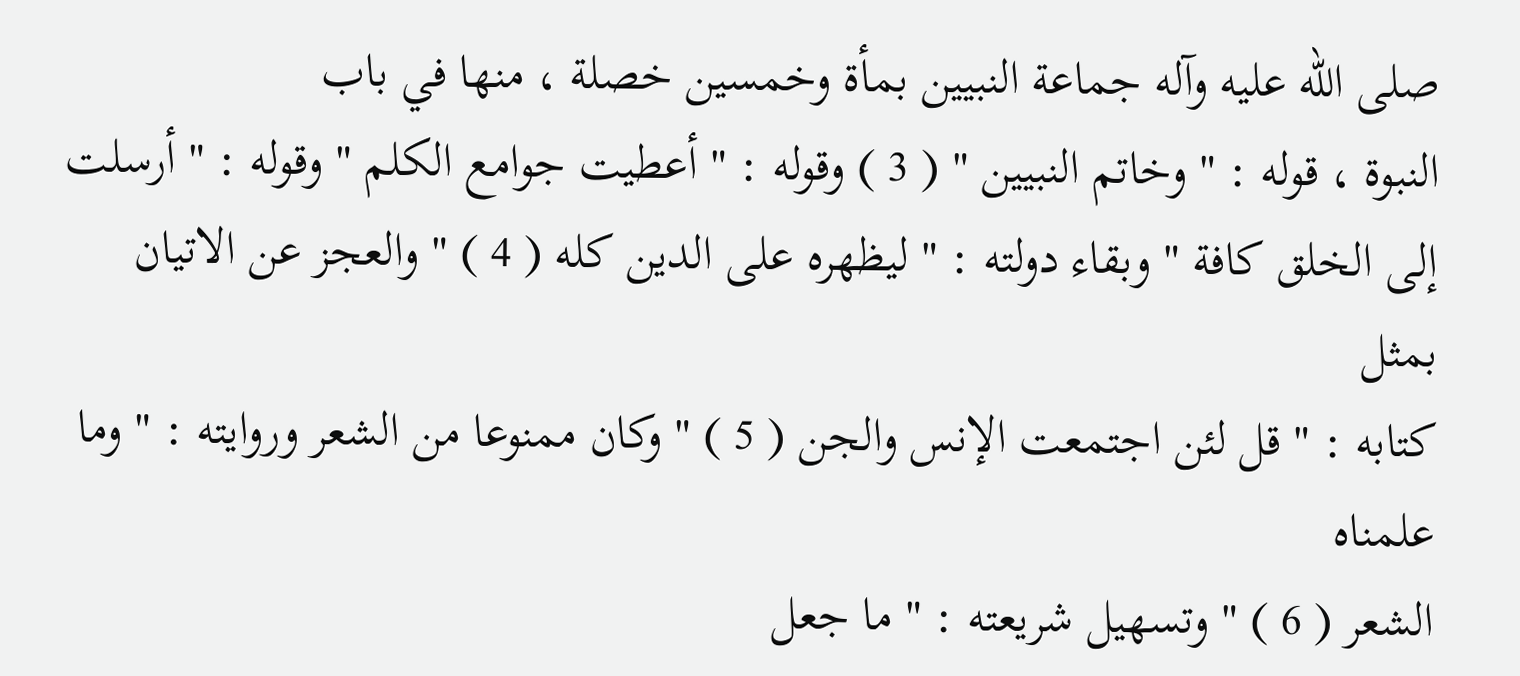صلى الله عليه وآله جماعة النبيين بمأة وخمسين خصلة ، منها في باب
النبوة ، قوله : " وخاتم النبيين " ( 3 ) وقوله : " أعطيت جوامع الكلم " وقوله : " أرسلت
إلى الخلق كافة " وبقاء دولته : " ليظهره على الدين كله ( 4 ) " والعجز عن الاتيان بمثل
كتابه : " قل لئن اجتمعت الإنس والجن ( 5 ) " وكان ممنوعا من الشعر وروايته : " وما علمناه
الشعر ( 6 ) " وتسهيل شريعته : " ما جعل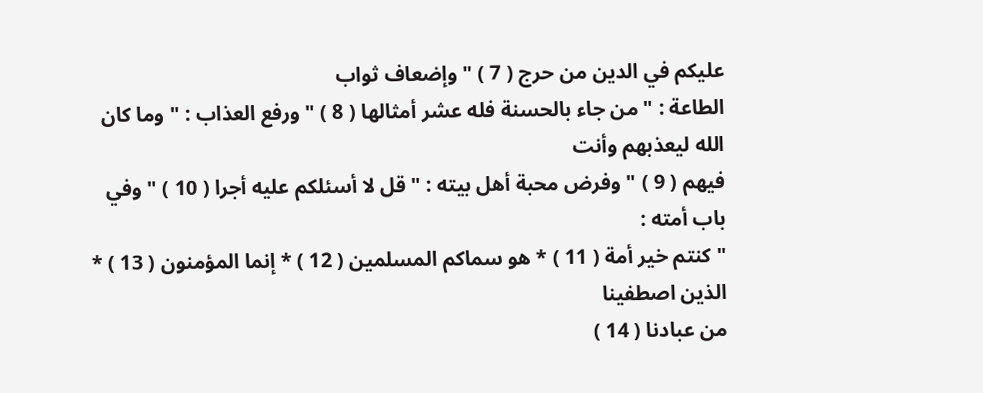عليكم في الدين من حرج ( 7 ) " وإضعاف ثواب
الطاعة : " من جاء بالحسنة فله عشر أمثالها ( 8 ) " ورفع العذاب : " وما كان الله ليعذبهم وأنت
فيهم ( 9 ) " وفرض محبة أهل بيته : " قل لا أسئلكم عليه أجرا ( 10 ) " وفي باب أمته :
" كنتم خير أمة ( 11 ) * هو سماكم المسلمين ( 12 ) * إنما المؤمنون ( 13 ) * الذين اصطفينا
من عبادنا ( 14 )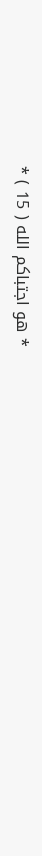* هو اجتباكم الله ( 15 ) *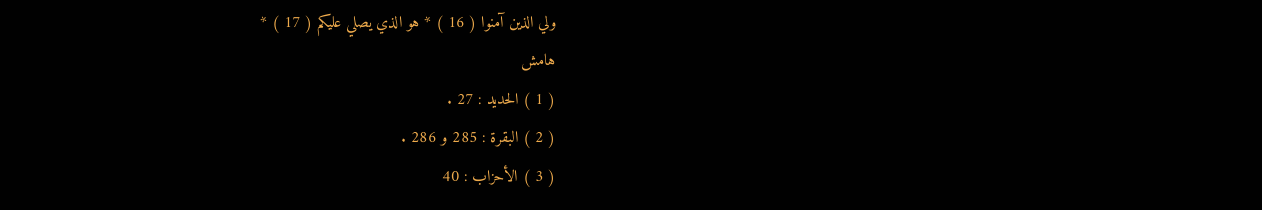ولي الذين آمنوا ( 16 ) * هو الذي يصلي عليكم ( 17 ) *
هامش
( 1 ) الحديد : 27 .
( 2 ) البقرة : 285 و 286 .
( 3 ) الأحزاب : 40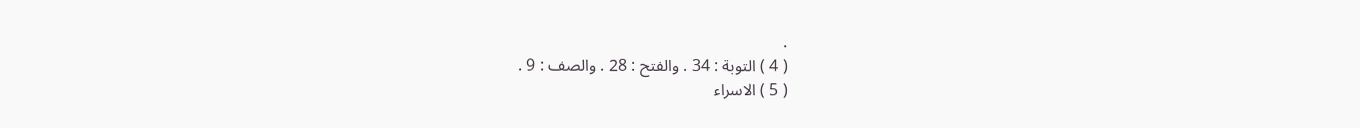.
( 4 ) التوبة : 34 . والفتح : 28 . والصف : 9 .
( 5 ) الاسراء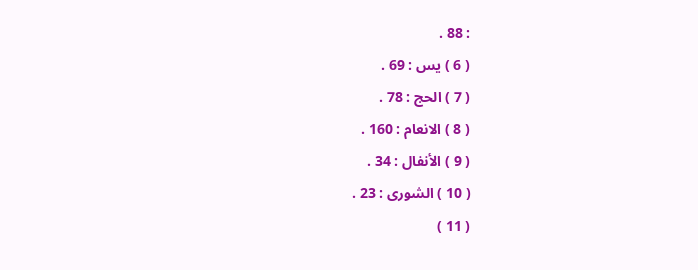: 88 .
( 6 ) يس : 69 .
( 7 ) الحج : 78 .
( 8 ) الانعام : 160 .
( 9 ) الأنفال : 34 .
( 10 ) الشورى : 23 .
( 11 )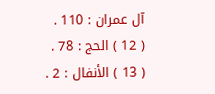آل عمران : 110 .
( 12 ) الحج : 78 .
( 13 ) الأنفال : 2 .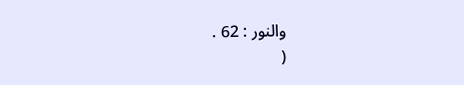والنور : 62 .
(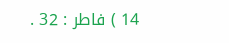14 ) فاطر : 32 .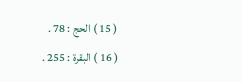( 15 ) الحج : 78 .
( 16 ) البقرة : 255 .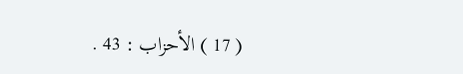( 17 ) الأحزاب : 43 .